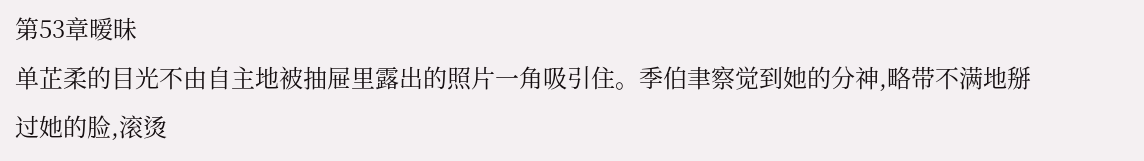第53章暧昧
单芷柔的目光不由自主地被抽屉里露出的照片一角吸引住。季伯聿察觉到她的分神,略带不满地掰过她的脸,滚烫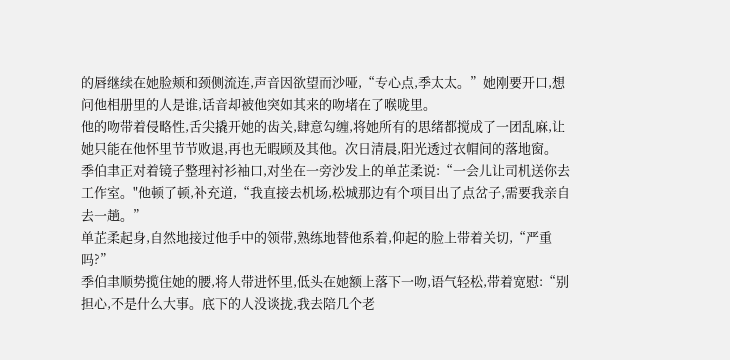的唇继续在她脸颊和颈侧流连,声音因欲望而沙哑,“专心点,季太太。”她刚要开口,想问他相册里的人是谁,话音却被他突如其来的吻堵在了喉咙里。
他的吻带着侵略性,舌尖撬开她的齿关,肆意勾缠,将她所有的思绪都搅成了一团乱麻,让她只能在他怀里节节败退,再也无暇顾及其他。次日清晨,阳光透过衣帽间的落地窗。
季伯聿正对着镜子整理衬衫袖口,对坐在一旁沙发上的单芷柔说:“一会儿让司机送你去工作室。"他顿了顿,补充道,“我直接去机场,松城那边有个项目出了点岔子,需要我亲自去一趟。”
单芷柔起身,自然地接过他手中的领带,熟练地替他系着,仰起的脸上带着关切,“严重吗?”
季伯聿顺势揽住她的腰,将人带进怀里,低头在她额上落下一吻,语气轻松,带着宽慰:“别担心,不是什么大事。底下的人没谈拢,我去陪几个老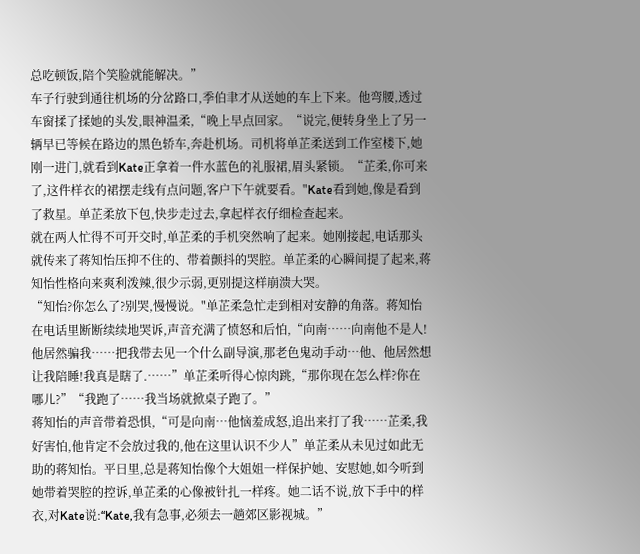总吃顿饭,陪个笑脸就能解决。”
车子行驶到通往机场的分岔路口,季伯聿才从送她的车上下来。他弯腰,透过车窗揉了揉她的头发,眼神温柔,“晚上早点回家。“说完,便转身坐上了另一辆早已等候在路边的黑色轿车,奔赴机场。司机将单芷柔送到工作室楼下,她刚一进门,就看到Kate正拿着一件水蓝色的礼服裙,眉头紧锁。“芷柔,你可来了,这件样衣的裙摆走线有点问题,客户下午就要看。"Kate看到她,像是看到了救星。单芷柔放下包,快步走过去,拿起样衣仔细检查起来。
就在两人忙得不可开交时,单芷柔的手机突然响了起来。她刚接起,电话那头就传来了蒋知怡压抑不住的、带着颤抖的哭腔。单芷柔的心瞬间提了起来,蒋知怡性格向来爽利泼辣,很少示弱,更别提这样崩溃大哭。
“知怡?你怎么了?别哭,慢慢说。"单芷柔急忙走到相对安静的角落。蒋知怡在电话里断断续续地哭诉,声音充满了愤怒和后怕,“向南……向南他不是人!他居然骗我……把我带去见一个什么副导演,那老色鬼动手动…他、他居然想让我陪睡!我真是瞎了.……”单芷柔听得心惊肉跳,“那你现在怎么样?你在哪儿?”“我跑了……我当场就掀桌子跑了。”
蒋知怡的声音带着恐惧,“可是向南…他恼羞成怒,追出来打了我……芷柔,我好害怕,他肯定不会放过我的,他在这里认识不少人”单芷柔从未见过如此无助的蒋知怡。平日里,总是蒋知怡像个大姐姐一样保护她、安慰她,如今听到她带着哭腔的控诉,单芷柔的心像被针扎一样疼。她二话不说,放下手中的样衣,对Kate说:“Kate,我有急事,必须去一趟郊区影视城。”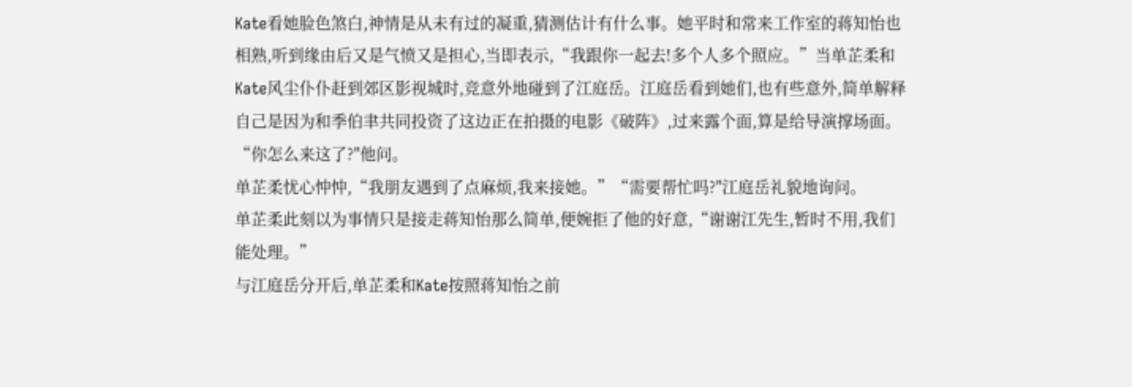Kate看她脸色煞白,神情是从未有过的凝重,猜测估计有什么事。她平时和常来工作室的蒋知怡也相熟,听到缘由后又是气愤又是担心,当即表示,“我跟你一起去!多个人多个照应。”当单芷柔和Kate风尘仆仆赶到郊区影视城时,竞意外地碰到了江庭岳。江庭岳看到她们,也有些意外,简单解释自己是因为和季伯聿共同投资了这边正在拍摄的电影《破阵》,过来露个面,算是给导演撑场面。“你怎么来这了?"他问。
单芷柔忧心忡忡,“我朋友遇到了点麻烦,我来接她。”“需要帮忙吗?"江庭岳礼貌地询问。
单芷柔此刻以为事情只是接走蒋知怡那么简单,便婉拒了他的好意,“谢谢江先生,暂时不用,我们能处理。”
与江庭岳分开后,单芷柔和Kate按照蒋知怡之前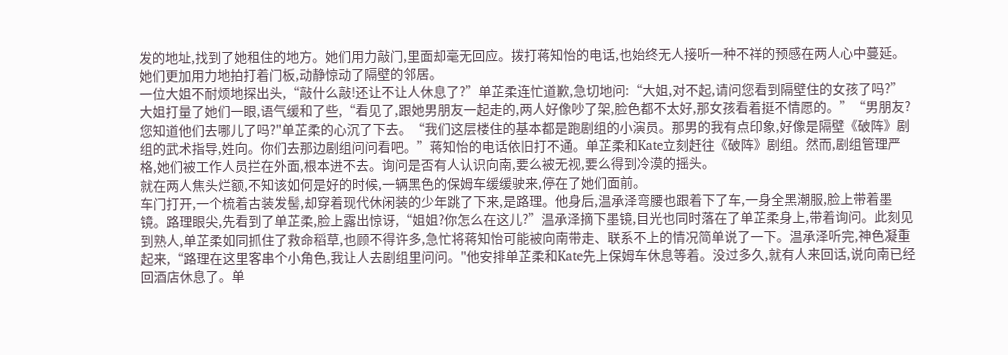发的地址,找到了她租住的地方。她们用力敲门,里面却毫无回应。拨打蒋知怡的电话,也始终无人接听一种不祥的预感在两人心中蔓延。她们更加用力地拍打着门板,动静惊动了隔壁的邻居。
一位大姐不耐烦地探出头,“敲什么敲!还让不让人休息了?”单芷柔连忙道歉,急切地问:“大姐,对不起,请问您看到隔壁住的女孩了吗?”
大姐打量了她们一眼,语气缓和了些,“看见了,跟她男朋友一起走的,两人好像吵了架,脸色都不太好,那女孩看着挺不情愿的。”“男朋友?您知道他们去哪儿了吗?"单芷柔的心沉了下去。“我们这层楼住的基本都是跑剧组的小演员。那男的我有点印象,好像是隔壁《破阵》剧组的武术指导,姓向。你们去那边剧组问问看吧。”蒋知怡的电话依旧打不通。单芷柔和Kate立刻赶往《破阵》剧组。然而,剧组管理严格,她们被工作人员拦在外面,根本进不去。询问是否有人认识向南,要么被无视,要么得到冷漠的摇头。
就在两人焦头烂额,不知该如何是好的时候,一辆黑色的保姆车缓缓驶来,停在了她们面前。
车门打开,一个梳着古装发髻,却穿着现代休闲装的少年跳了下来,是路理。他身后,温承泽弯腰也跟着下了车,一身全黑潮服,脸上带着墨镜。路理眼尖,先看到了单芷柔,脸上露出惊讶,“姐姐?你怎么在这儿?”温承泽摘下墨镜,目光也同时落在了单芷柔身上,带着询问。此刻见到熟人,单芷柔如同抓住了救命稻草,也顾不得许多,急忙将蒋知怡可能被向南带走、联系不上的情况简单说了一下。温承泽听完,神色凝重起来,“路理在这里客串个小角色,我让人去剧组里问问。"他安排单芷柔和Kate先上保姆车休息等着。没过多久,就有人来回话,说向南已经回酒店休息了。单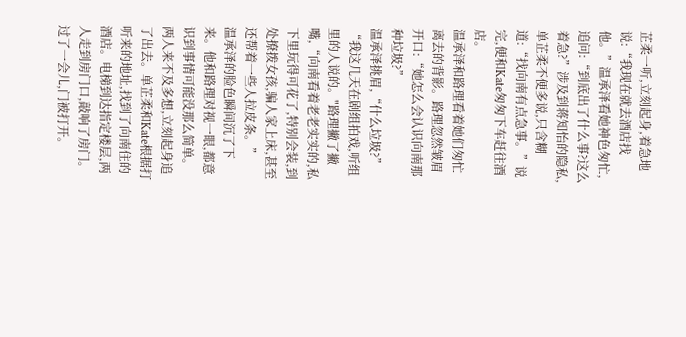芷柔一听,立刻起身,着急地说:“我现在就去酒店找他。”温承泽看她神色匆忙,追问:“到底出了什么事?这么着急?”涉及到蒋知怡的隐私,单芷柔不便多说,只含糊道:“找向南有点急事。”说完,便和Kate匆匆下车赶往酒店。
温承泽和路理看着她们匆忙离去的背影。路理忽然皱眉开口:“她怎么会认识向南那种垃圾?”
温承泽挑眉,“什么垃圾?”
“我这几天在剧组拍戏,听组里的人说的。"路理撇了撇嘴,“向南看着老老实实的,私下里玩得可花了,特别会装,到处撩拨女孩,骗人家上床,甚至还帮着一些人拉皮条。”
温承泽的脸色瞬间沉了下来。他和路理对视一眼,都意识到事情可能没那么简单。两人来不及多想,立刻起身追了出去。单芷柔和Kate根据打听来的地址,找到了向南住的酒店。电梯到达指定楼层,两人走到房门口,敲响了房门。
过了一会儿,门被打开。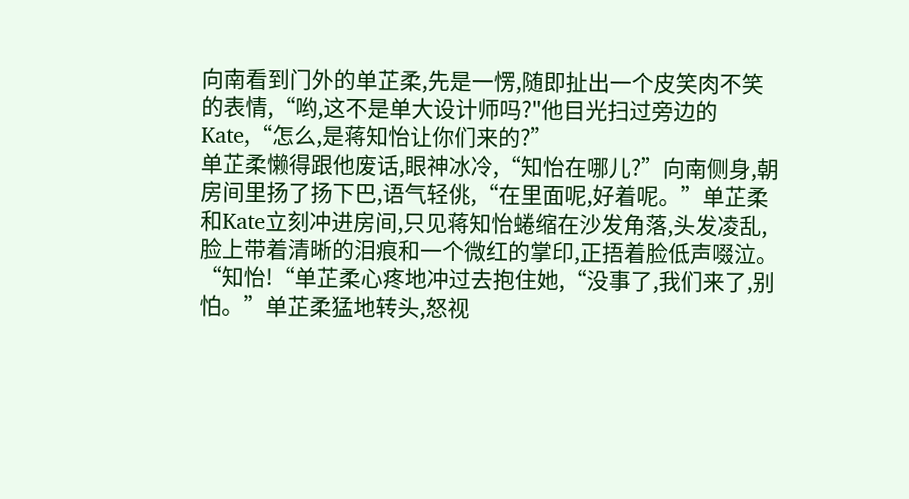向南看到门外的单芷柔,先是一愣,随即扯出一个皮笑肉不笑的表情,“哟,这不是单大设计师吗?"他目光扫过旁边的Kate,“怎么,是蒋知怡让你们来的?”
单芷柔懒得跟他废话,眼神冰冷,“知怡在哪儿?”向南侧身,朝房间里扬了扬下巴,语气轻佻,“在里面呢,好着呢。”单芷柔和Kate立刻冲进房间,只见蒋知怡蜷缩在沙发角落,头发凌乱,脸上带着清晰的泪痕和一个微红的掌印,正捂着脸低声啜泣。“知怡!“单芷柔心疼地冲过去抱住她,“没事了,我们来了,别怕。”单芷柔猛地转头,怒视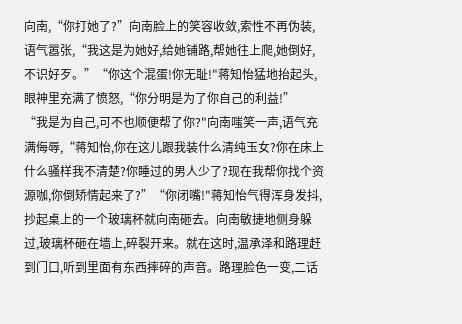向南,“你打她了?”向南脸上的笑容收敛,索性不再伪装,语气嚣张,“我这是为她好,给她铺路,帮她往上爬,她倒好,不识好歹。”“你这个混蛋!你无耻!"蒋知怡猛地抬起头,眼神里充满了愤怒,“你分明是为了你自己的利益!”
“我是为自己,可不也顺便帮了你?"向南嗤笑一声,语气充满侮辱,“蒋知怡,你在这儿跟我装什么清纯玉女?你在床上什么骚样我不清楚?你睡过的男人少了?现在我帮你找个资源咖,你倒矫情起来了?”“你闭嘴!"蒋知怡气得浑身发抖,抄起桌上的一个玻璃杯就向南砸去。向南敏捷地侧身躲过,玻璃杯砸在墙上,碎裂开来。就在这时,温承泽和路理赶到门口,听到里面有东西摔碎的声音。路理脸色一变,二话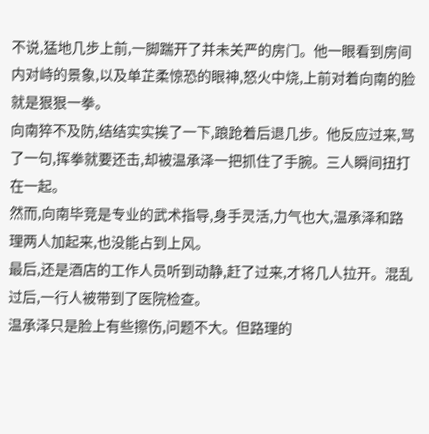不说,猛地几步上前,一脚踹开了并未关严的房门。他一眼看到房间内对峙的景象,以及单芷柔惊恐的眼神,怒火中烧,上前对着向南的脸就是狠狠一拳。
向南猝不及防,结结实实挨了一下,踉跄着后退几步。他反应过来,骂了一句,挥拳就要还击,却被温承泽一把抓住了手腕。三人瞬间扭打在一起。
然而,向南毕竞是专业的武术指导,身手灵活,力气也大,温承泽和路理两人加起来,也没能占到上风。
最后,还是酒店的工作人员听到动静,赶了过来,才将几人拉开。混乱过后,一行人被带到了医院检查。
温承泽只是脸上有些擦伤,问题不大。但路理的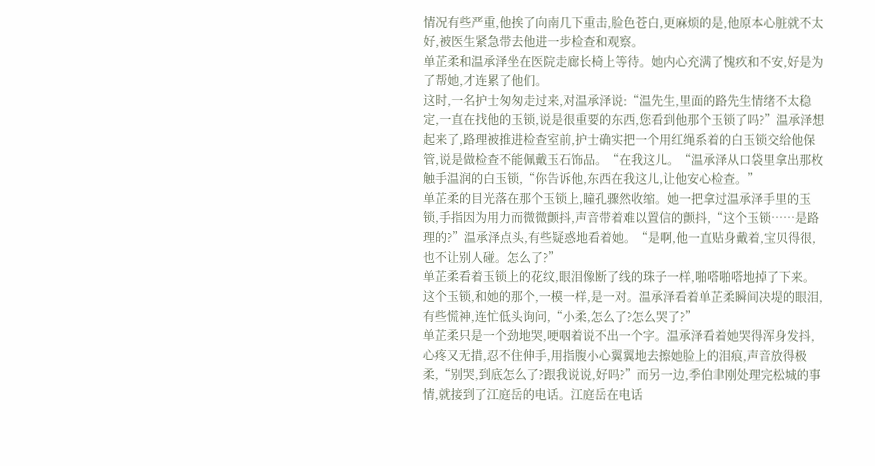情况有些严重,他挨了向南几下重击,脸色苍白,更麻烦的是,他原本心脏就不太好,被医生紧急带去他进一步检查和观察。
单芷柔和温承泽坐在医院走廊长椅上等待。她内心充满了愧疚和不安,好是为了帮她,才连累了他们。
这时,一名护士匆匆走过来,对温承泽说:“温先生,里面的路先生情绪不太稳定,一直在找他的玉锁,说是很重要的东西,您看到他那个玉锁了吗?”温承泽想起来了,路理被推进检查室前,护士确实把一个用红绳系着的白玉锁交给他保管,说是做检查不能佩戴玉石饰品。“在我这儿。“温承泽从口袋里拿出那枚触手温润的白玉锁,“你告诉他,东西在我这儿,让他安心检查。”
单芷柔的目光落在那个玉锁上,瞳孔骤然收缩。她一把拿过温承泽手里的玉锁,手指因为用力而微微颤抖,声音带着难以置信的颤抖,“这个玉锁……是路理的?”温承泽点头,有些疑惑地看着她。“是啊,他一直贴身戴着,宝贝得很,也不让别人碰。怎么了?”
单芷柔看着玉锁上的花纹,眼泪像断了线的珠子一样,啪嗒啪嗒地掉了下来。这个玉锁,和她的那个,一模一样,是一对。温承泽看着单芷柔瞬间决堤的眼泪,有些慌神,连忙低头询问,“小柔,怎么了?怎么哭了?”
单芷柔只是一个劲地哭,哽咽着说不出一个字。温承泽看着她哭得浑身发抖,心疼又无措,忍不住伸手,用指腹小心翼翼地去擦她脸上的泪痕,声音放得极柔,“别哭,到底怎么了?跟我说说,好吗?”而另一边,季伯聿刚处理完松城的事情,就接到了江庭岳的电话。江庭岳在电话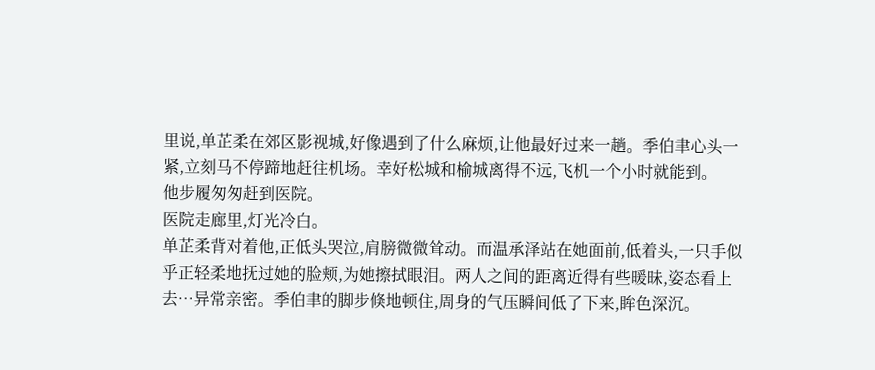里说,单芷柔在郊区影视城,好像遇到了什么麻烦,让他最好过来一趟。季伯聿心头一紧,立刻马不停蹄地赶往机场。幸好松城和榆城离得不远,飞机一个小时就能到。
他步履匆匆赶到医院。
医院走廊里,灯光冷白。
单芷柔背对着他,正低头哭泣,肩膀微微耸动。而温承泽站在她面前,低着头,一只手似乎正轻柔地抚过她的脸颊,为她擦拭眼泪。两人之间的距离近得有些暖昧,姿态看上去…异常亲密。季伯聿的脚步倏地顿住,周身的气压瞬间低了下来,眸色深沉。